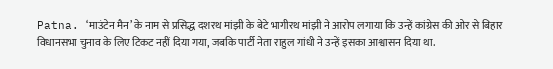Patna. ‘माउंटेन मैन’ के नाम से प्रसिद्ध दशरथ मांझी के बेटे भागीरथ मांझी ने आरोप लगाया कि उन्हें कांग्रेस की ओर से बिहार विधानसभा चुनाव के लिए टिकट नहीं दिया गया, जबकि पार्टी नेता राहुल गांधी ने उन्हें इसका आश्वासन दिया था.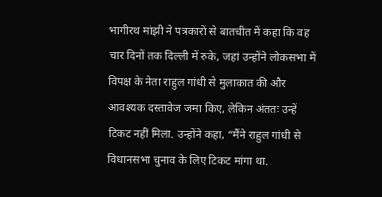भागीरथ मांझी ने पत्रकारों से बातचीत में कहा कि वह चार दिनों तक दिल्ली में रुके, जहां उन्होंने लोकसभा में विपक्ष के नेता राहुल गांधी से मुलाकात की और आवश्यक दस्तावेज जमा किए, लेकिन अंततः उन्हें टिकट नहीं मिला. उन्होंने कहा, “मैंने राहुल गांधी से विधानसभा चुनाव के लिए टिकट मांगा था.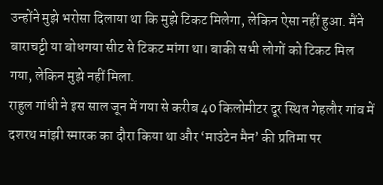उन्होंने मुझे भरोसा दिलाया था कि मुझे टिकट मिलेगा, लेकिन ऐसा नहीं हुआ. मैंने बाराचट्टी या बोधगया सीट से टिकट मांगा था। बाकी सभी लोगों को टिकट मिल गया, लेकिन मुझे नहीं मिला.
राहुल गांधी ने इस साल जून में गया से करीब 40 किलोमीटर दूर स्थित गेहलौर गांव में दशरथ मांझी स्मारक का दौरा किया था और ‘माउंटेन मैन’ की प्रतिमा पर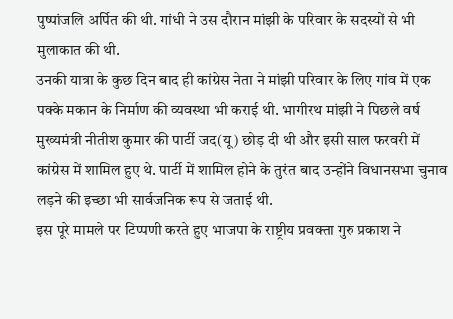पुष्पांजलि अर्पित की थी. गांधी ने उस दौरान मांझी के परिवार के सदस्यों से भी मुलाकात की थी.
उनकी यात्रा के कुछ दिन बाद ही कांग्रेस नेता ने मांझी परिवार के लिए गांव में एक पक्के मकान के निर्माण की व्यवस्था भी कराई थी. भागीरथ मांझी ने पिछले वर्ष मुख्यमंत्री नीतीश कुमार की पार्टी जद(यू) छोड़ दी थी और इसी साल फरवरी में कांग्रेस में शामिल हुए थे. पार्टी में शामिल होने के तुरंत बाद उन्होंने विधानसभा चुनाव लड़ने की इच्छा भी सार्वजनिक रूप से जताई थी.
इस पूरे मामले पर टिप्पणी करते हुए भाजपा के राष्ट्रीय प्रवक्ता गुरु प्रकाश ने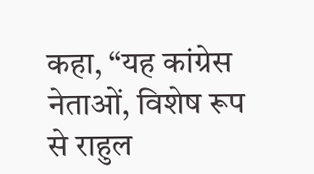कहा, “यह कांग्रेस नेताओं, विशेष रूप से राहुल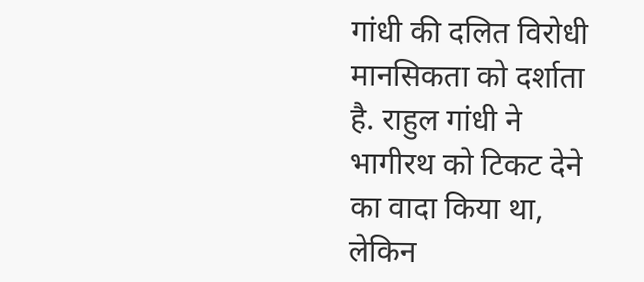गांधी की दलित विरोधी मानसिकता को दर्शाता है. राहुल गांधी ने भागीरथ को टिकट देने का वादा किया था, लेकिन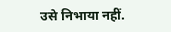उसे निभाया नहीं.